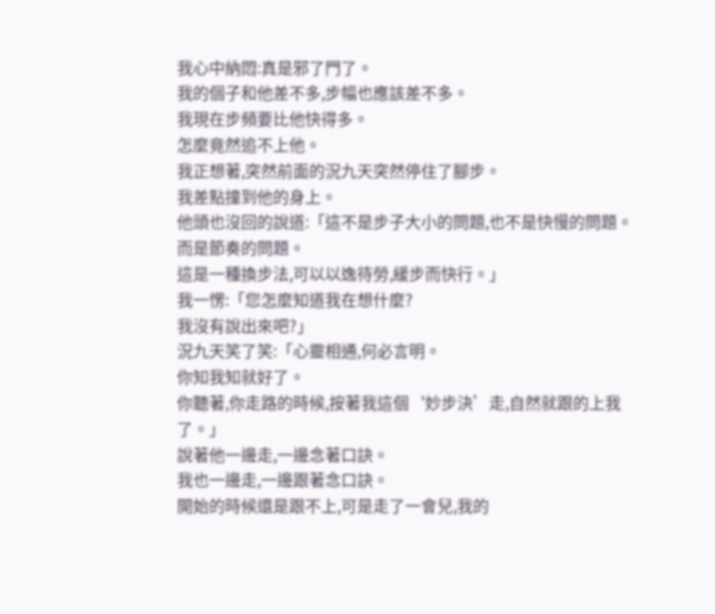我心中納悶:真是邪了門了。
我的個子和他差不多,步幅也應該差不多。
我現在步頻要比他快得多。
怎麼竟然追不上他。
我正想著,突然前面的況九天突然停住了腳步。
我差點撞到他的身上。
他頭也沒回的說道:「這不是步子大小的問題,也不是快慢的問題。
而是節奏的問題。
這是一種換步法,可以以逸待勞,緩步而快行。」
我一愣:「您怎麼知道我在想什麼?
我沒有說出來吧?」
況九天笑了笑:「心靈相通,何必言明。
你知我知就好了。
你聽著,你走路的時候,按著我這個‘妙步決’走,自然就跟的上我了。」
說著他一邊走,一邊念著口訣。
我也一邊走,一邊跟著念口訣。
開始的時候還是跟不上,可是走了一會兒,我的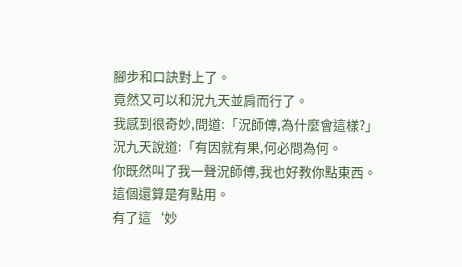腳步和口訣對上了。
竟然又可以和況九天並肩而行了。
我感到很奇妙,問道:「況師傅,為什麼會這樣?」
況九天說道:「有因就有果,何必問為何。
你既然叫了我一聲況師傅,我也好教你點東西。
這個還算是有點用。
有了這‘妙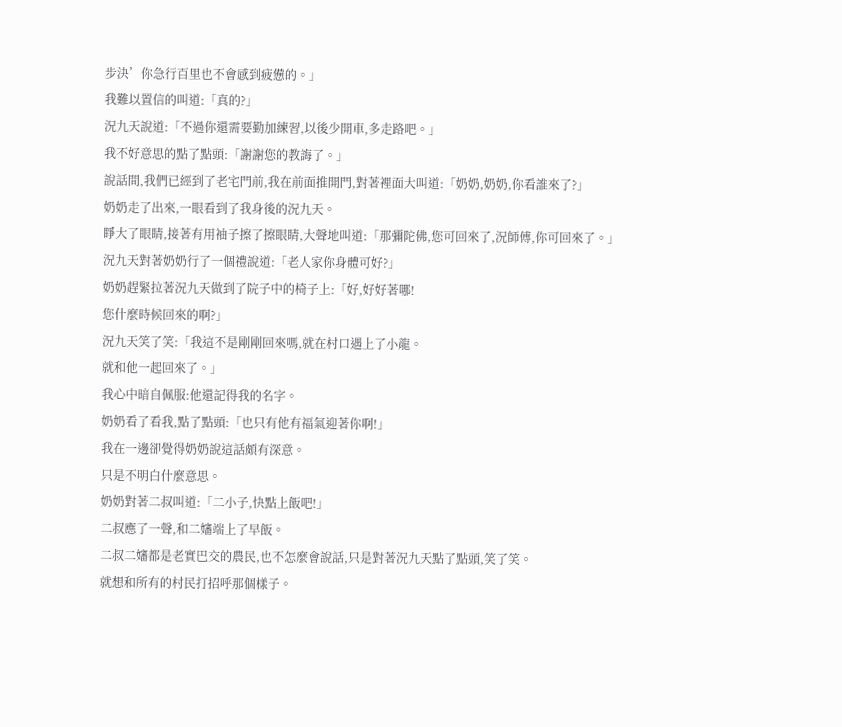步決’你急行百里也不會感到疲憊的。」
我難以置信的叫道:「真的?」
況九天說道:「不過你還需要勤加練習,以後少開車,多走路吧。」
我不好意思的點了點頭:「謝謝您的教誨了。」
說話間,我們已經到了老宅門前,我在前面推開門,對著裡面大叫道:「奶奶,奶奶,你看誰來了?」
奶奶走了出來,一眼看到了我身後的況九天。
睜大了眼睛,接著有用袖子擦了擦眼睛,大聲地叫道:「那彌陀佛,您可回來了,況師傅,你可回來了。」
況九天對著奶奶行了一個禮說道:「老人家你身體可好?」
奶奶趕緊拉著況九天做到了院子中的椅子上:「好,好好著哪!
您什麼時候回來的啊?」
況九天笑了笑:「我這不是剛剛回來嗎,就在村口遇上了小龍。
就和他一起回來了。」
我心中暗自佩服:他還記得我的名字。
奶奶看了看我,點了點頭:「也只有他有福氣迎著你啊!」
我在一邊卻覺得奶奶說這話頗有深意。
只是不明白什麼意思。
奶奶對著二叔叫道:「二小子,快點上飯吧!」
二叔應了一聲,和二嬸端上了早飯。
二叔二嬸都是老實巴交的農民,也不怎麼會說話,只是對著況九天點了點頭,笑了笑。
就想和所有的村民打招呼那個樣子。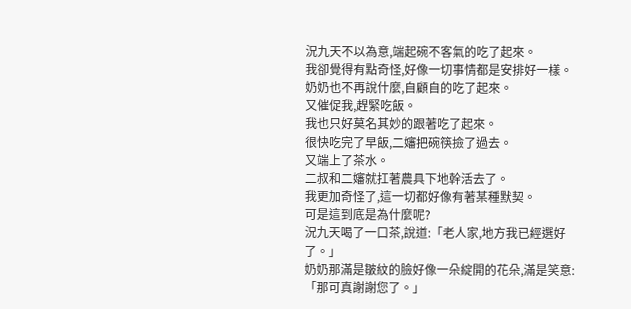況九天不以為意,端起碗不客氣的吃了起來。
我卻覺得有點奇怪,好像一切事情都是安排好一樣。
奶奶也不再說什麼,自顧自的吃了起來。
又催促我,趕緊吃飯。
我也只好莫名其妙的跟著吃了起來。
很快吃完了早飯,二嬸把碗筷撿了過去。
又端上了茶水。
二叔和二嬸就扛著農具下地幹活去了。
我更加奇怪了,這一切都好像有著某種默契。
可是這到底是為什麼呢?
況九天喝了一口茶,說道:「老人家,地方我已經選好了。」
奶奶那滿是皺紋的臉好像一朵綻開的花朵,滿是笑意:「那可真謝謝您了。」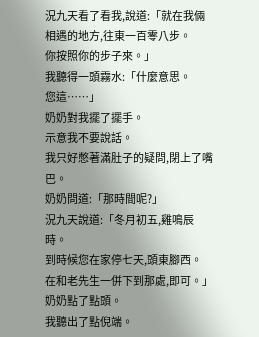況九天看了看我,說道:「就在我倆相遇的地方,往東一百零八步。
你按照你的步子來。」
我聽得一頭霧水:「什麼意思。
您這……」
奶奶對我擺了擺手。
示意我不要說話。
我只好憋著滿肚子的疑問,閉上了嘴巴。
奶奶問道:「那時間呢?」
況九天說道:「冬月初五,雞鳴辰時。
到時候您在家停七天,頭東腳西。
在和老先生一併下到那處,即可。」
奶奶點了點頭。
我聽出了點倪端。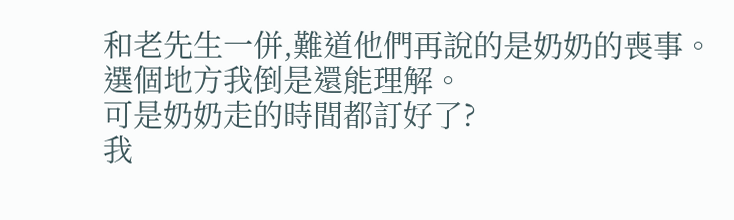和老先生一併,難道他們再說的是奶奶的喪事。
選個地方我倒是還能理解。
可是奶奶走的時間都訂好了?
我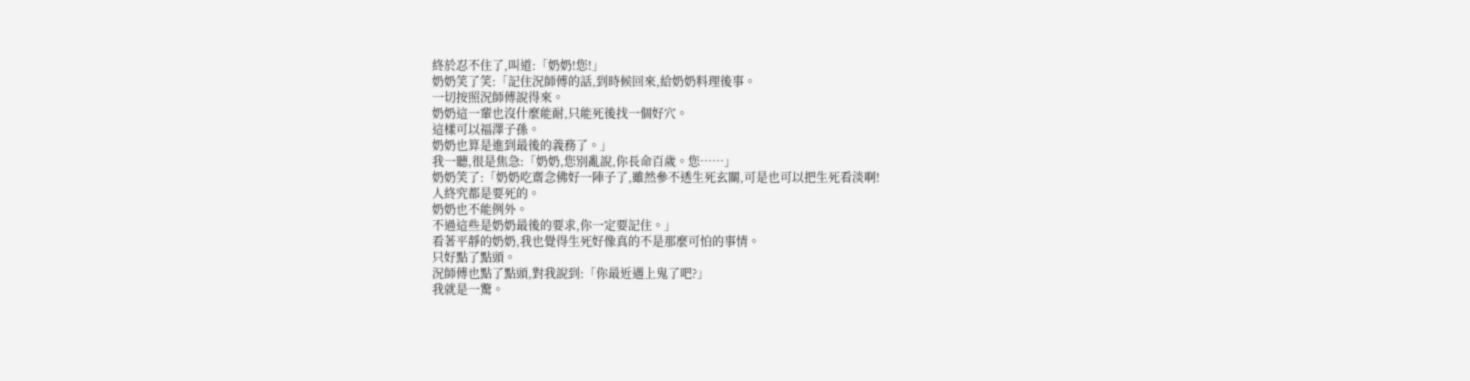終於忍不住了,叫道:「奶奶!您!」
奶奶笑了笑:「記住況師傅的話,到時候回來,給奶奶料理後事。
一切按照況師傅說得來。
奶奶這一輩也沒什麼能耐,只能死後找一個好穴。
這樣可以福澤子孫。
奶奶也算是進到最後的義務了。」
我一聽,很是焦急:「奶奶,您別亂說,你長命百歲。您……」
奶奶笑了:「奶奶吃齋念佛好一陣子了,雖然參不透生死玄關,可是也可以把生死看淡啊!
人終究都是要死的。
奶奶也不能例外。
不過這些是奶奶最後的要求,你一定要記住。」
看著平靜的奶奶,我也覺得生死好像真的不是那麼可怕的事情。
只好點了點頭。
況師傅也點了點頭,對我說到:「你最近遇上鬼了吧?」
我就是一驚。